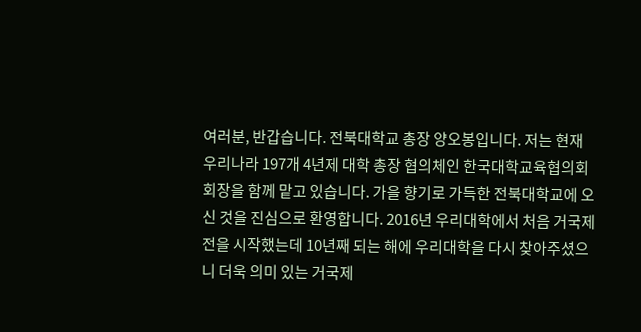여러분, 반갑습니다. 전북대학교 총장 양오봉입니다. 저는 현재 우리나라 197개 4년제 대학 총장 협의체인 한국대학교육협의회 회장을 함께 맡고 있습니다. 가을 향기로 가득한 전북대학교에 오신 것을 진심으로 환영합니다. 2016년 우리대학에서 처음 거국제전을 시작했는데 10년째 되는 해에 우리대학을 다시 찾아주셨으니 더욱 의미 있는 거국제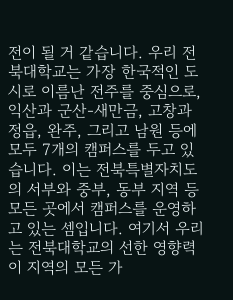전이 될 거 같습니다. 우리 전북대학교는 가장 한국적인 도시로 이름난 전주를 중심으로, 익산과 군산-새만금, 고창과 정읍, 완주, 그리고 남원 등에 모두 7개의 캠퍼스를 두고 있습니다. 이는 전북특별자치도의 서부와 중부, 동부 지역 등 모든 곳에서 캠퍼스를 운영하고 있는 셈입니다. 여기서 우리는 전북대학교의 선한 영향력이 지역의 모든 가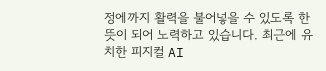정에까지 활력을 불어넣을 수 있도록 한뜻이 되어 노력하고 있습니다. 최근에 유치한 피지컬 AI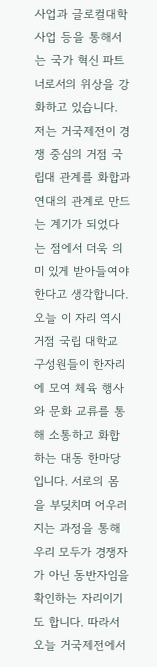사업과 글로컬대학 사업 등을 통해서는 국가 혁신 파트너로서의 위상을 강화하고 있습니다. 저는 거국제전이 경쟁 중심의 거점 국립대 관계를 화합과 연대의 관계로 만드는 계기가 되었다는 점에서 더욱 의미 있게 받아들여야 한다고 생각합니다. 오늘 이 자리 역시 거점 국립 대학교 구성원들이 한자리에 모여 체육 행사와 문화 교류를 통해 소통하고 화합하는 대동 한마당입니다. 서로의 몸을 부딪치며 어우러지는 과정을 통해 우리 모두가 경쟁자가 아닌 동반자임을 확인하는 자리이기도 합니다. 따라서 오늘 거국제전에서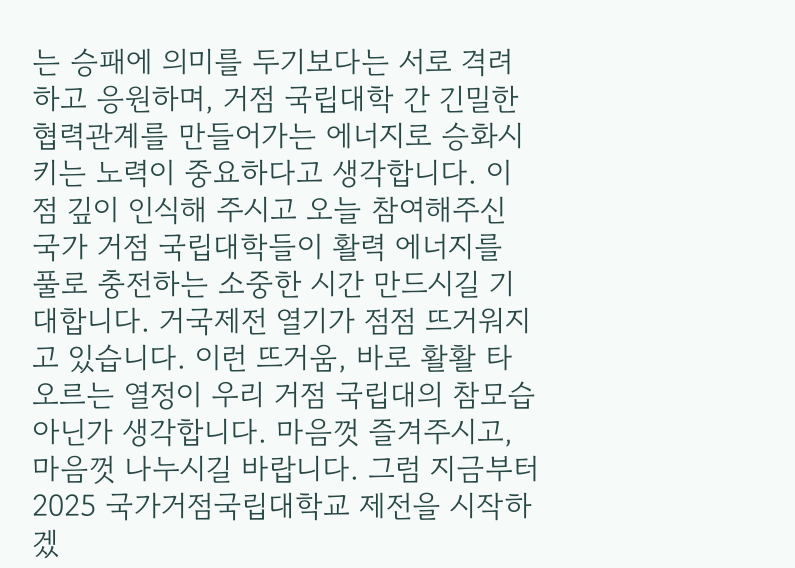는 승패에 의미를 두기보다는 서로 격려하고 응원하며, 거점 국립대학 간 긴밀한 협력관계를 만들어가는 에너지로 승화시키는 노력이 중요하다고 생각합니다. 이 점 깊이 인식해 주시고 오늘 참여해주신 국가 거점 국립대학들이 활력 에너지를 풀로 충전하는 소중한 시간 만드시길 기대합니다. 거국제전 열기가 점점 뜨거워지고 있습니다. 이런 뜨거움, 바로 활활 타오르는 열정이 우리 거점 국립대의 참모습 아닌가 생각합니다. 마음껏 즐겨주시고, 마음껏 나누시길 바랍니다. 그럼 지금부터 2025 국가거점국립대학교 제전을 시작하겠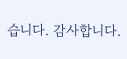습니다. 감사합니다.